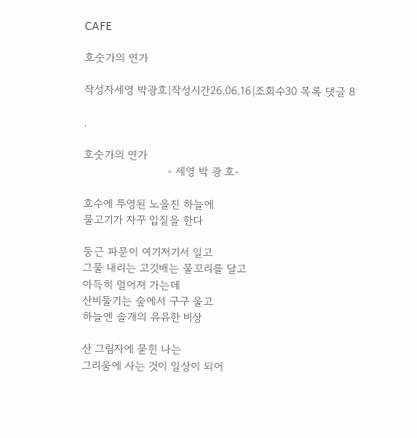CAFE

호숫가의 연가

작성자세영 박광호|작성시간26.06.16|조회수30 목록 댓글 8

.

호숫가의 연가
                            - 세영 박 광 호-

호수에 투영된 노을진 하늘에
물고기가 자꾸 입질을 한다

둥근 파문이 여기저기서 일고
그물 내리는 고깃배는 물꼬리를 달고
아득히 멀어져 가는데
산비둘기는 숲에서 구구 울고
하늘엔 솔개의 유유한 비상

산 그림자에 묻힌 나는
그리움에 사는 것이 일상이 되어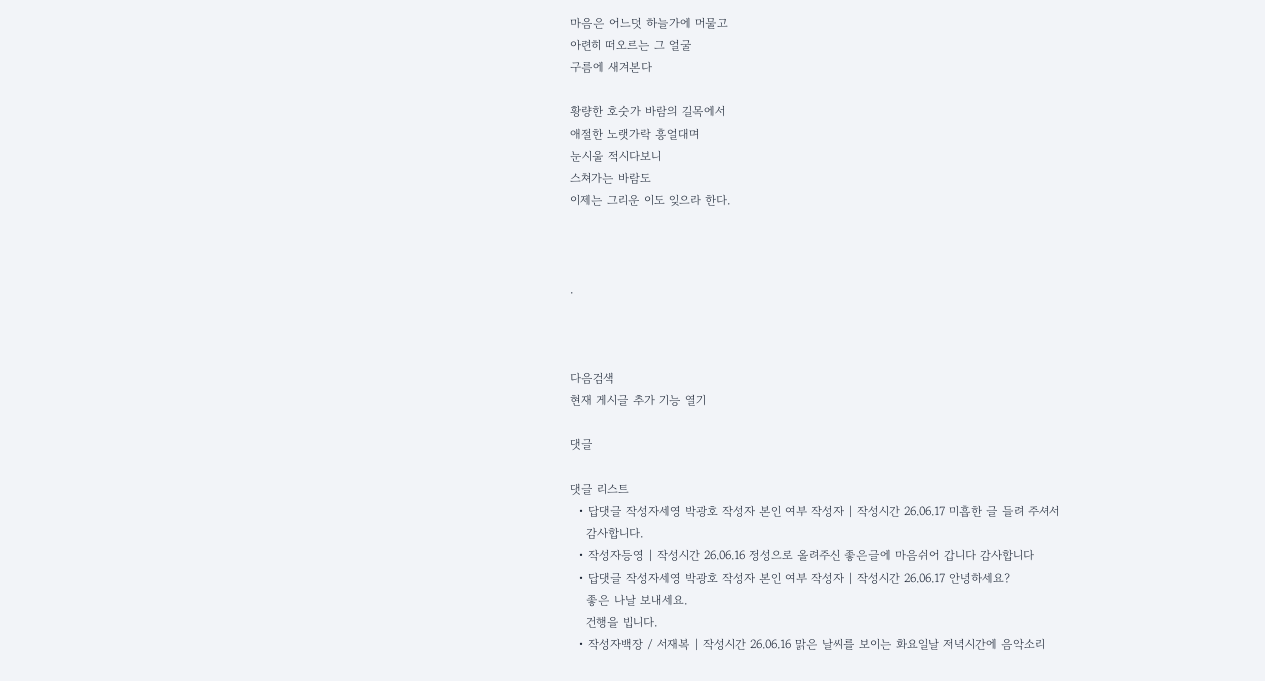마음은 어느덧 하늘가에 머물고
아련히 떠오르는 그 얼굴
구름에 새겨본다

황량한 호숫가 바람의 길목에서
애절한 노랫가락 흥얼대며
눈시울 적시다보니
스쳐가는 바람도
이제는 그리운 이도 잊으라 한다.



.



다음검색
현재 게시글 추가 기능 열기

댓글

댓글 리스트
  • 답댓글 작성자세영 박광호 작성자 본인 여부 작성자 | 작성시간 26.06.17 미흡한 글 들려 주셔서
    감사합니다.
  • 작성자등영 | 작성시간 26.06.16 정성으로 올려주신 좋은글에 마음쉬어 갑니다 감사합니다
  • 답댓글 작성자세영 박광호 작성자 본인 여부 작성자 | 작성시간 26.06.17 안녕하세요?
    좋은 나날 보내세요.
    건행을 빕니다.
  • 작성자백장 / 서재복 | 작성시간 26.06.16 맑은 날씨를 보이는 화요일날 저녁시간에 음악소리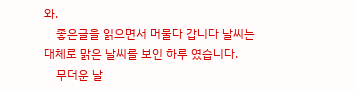와.
    좋은글을 읽으면서 머물다 갑니다 날씨는 대체로 맑은 날씨를 보인 하루 였습니다.
    무더운 날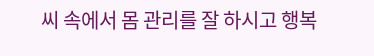씨 속에서 몸 관리를 잘 하시고 행복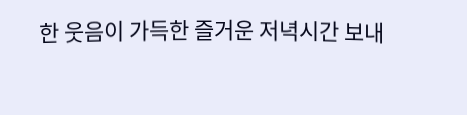한 웃음이 가득한 즐거운 저녁시간 보내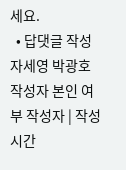세요.
  • 답댓글 작성자세영 박광호 작성자 본인 여부 작성자 | 작성시간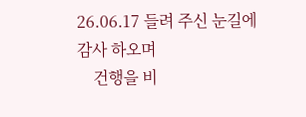26.06.17 들려 주신 눈길에 감사 하오며
    건행을 비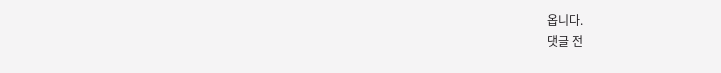옵니다.
댓글 전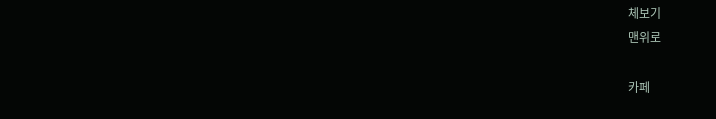체보기
맨위로

카페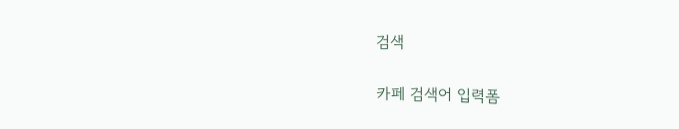검색

카페 검색어 입력폼